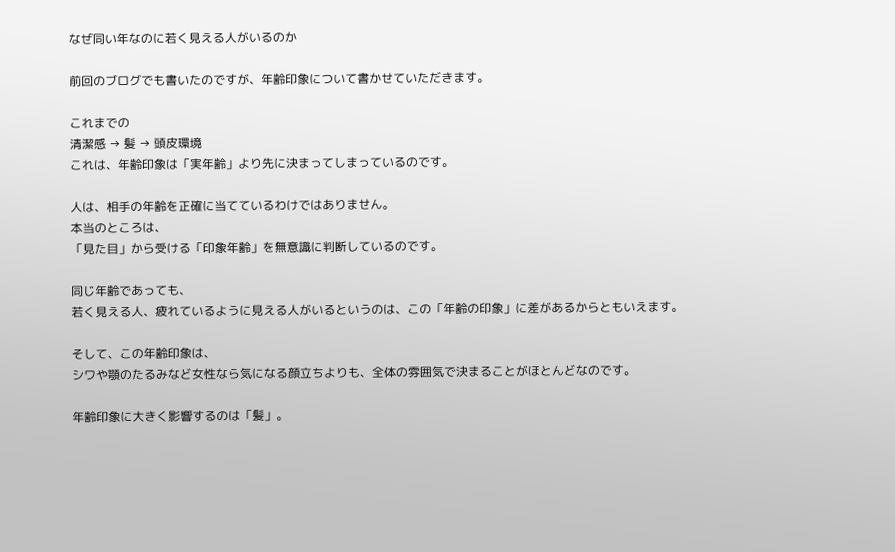なぜ同い年なのに若く見える人がいるのか

前回のブログでも書いたのですが、年齢印象について書かせていただきます。

これまでの
清潔感 → 髪 → 頭皮環境
これは、年齢印象は「実年齢」より先に決まってしまっているのです。

人は、相手の年齢を正確に当てているわけではありません。
本当のところは、
「見た目」から受ける「印象年齢」を無意識に判断しているのです。

同じ年齢であっても、
若く見える人、疲れているように見える人がいるというのは、この「年齢の印象」に差があるからともいえます。

そして、この年齢印象は、
シワや顎のたるみなど女性なら気になる顔立ちよりも、全体の雰囲気で決まることがほとんどなのです。

年齢印象に大きく影響するのは「髪」。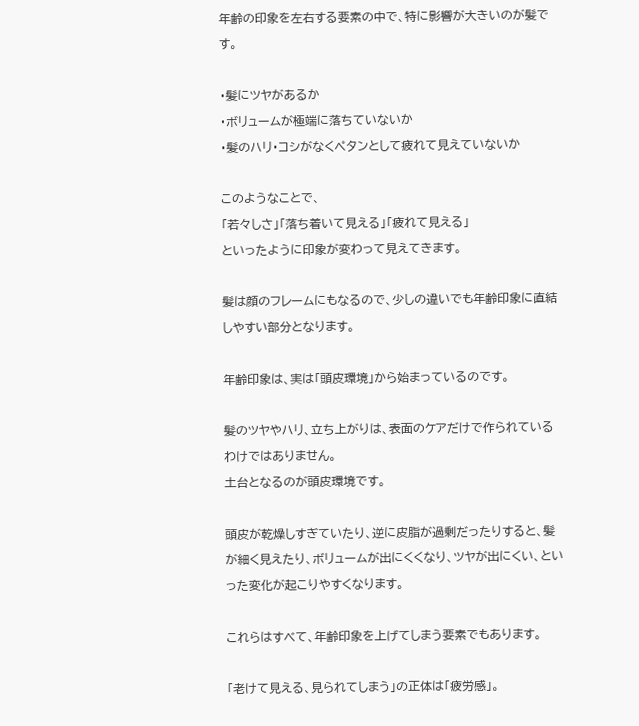年齢の印象を左右する要素の中で、特に影響が大きいのが髪です。

・髪にツヤがあるか
・ボリュームが極端に落ちていないか
・髪のハリ・コシがなくペタンとして疲れて見えていないか

このようなことで、
「若々しさ」「落ち着いて見える」「疲れて見える」
といったように印象が変わって見えてきます。

髪は顔のフレームにもなるので、少しの違いでも年齢印象に直結しやすい部分となります。

年齢印象は、実は「頭皮環境」から始まっているのです。

髪のツヤやハリ、立ち上がりは、表面のケアだけで作られているわけではありません。
土台となるのが頭皮環境です。

頭皮が乾燥しすぎていたり、逆に皮脂が過剰だったりすると、髪が細く見えたり、ボリュームが出にくくなり、ツヤが出にくい、といった変化が起こりやすくなります。

これらはすべて、年齢印象を上げてしまう要素でもあります。

「老けて見える、見られてしまう」の正体は「疲労感」。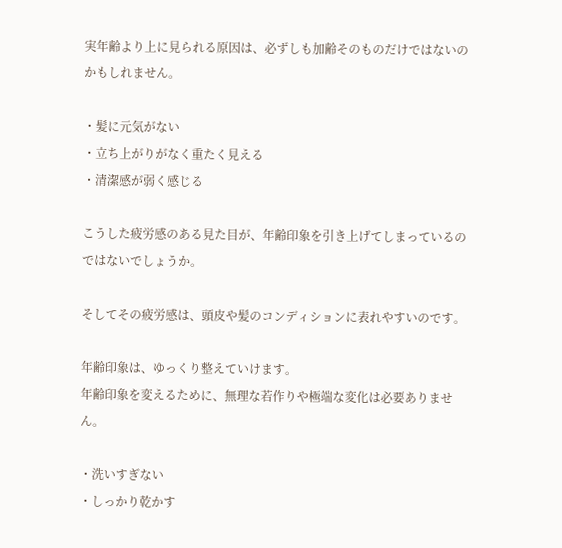実年齢より上に見られる原因は、必ずしも加齢そのものだけではないのかもしれません。

・髪に元気がない
・立ち上がりがなく重たく見える
・清潔感が弱く感じる

こうした疲労感のある見た目が、年齢印象を引き上げてしまっているのではないでしょうか。

そしてその疲労感は、頭皮や髪のコンディションに表れやすいのです。

年齢印象は、ゆっくり整えていけます。
年齢印象を変えるために、無理な若作りや極端な変化は必要ありません。

・洗いすぎない
・しっかり乾かす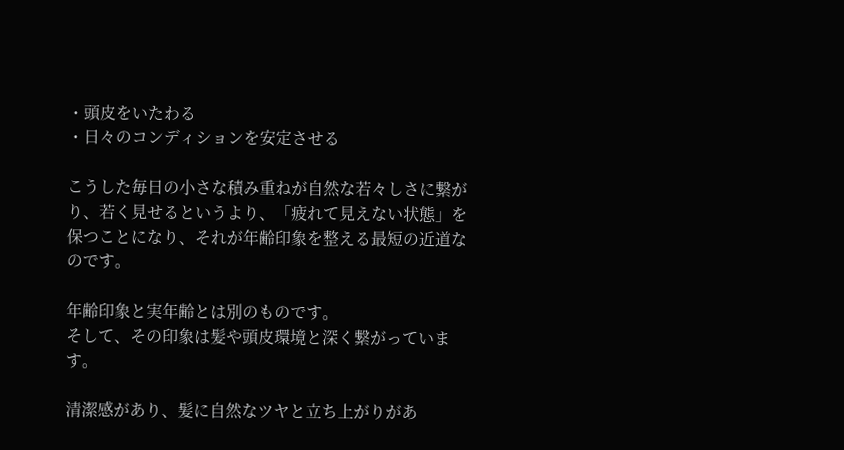・頭皮をいたわる
・日々のコンディションを安定させる

こうした毎日の小さな積み重ねが自然な若々しさに繋がり、若く見せるというより、「疲れて見えない状態」を保つことになり、それが年齢印象を整える最短の近道なのです。

年齢印象と実年齢とは別のものです。
そして、その印象は髪や頭皮環境と深く繋がっています。

清潔感があり、髪に自然なツヤと立ち上がりがあ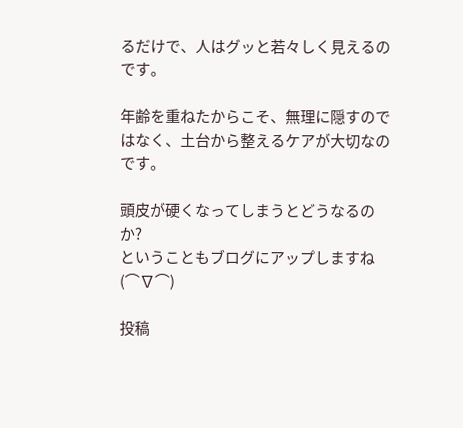るだけで、人はグッと若々しく見えるのです。

年齢を重ねたからこそ、無理に隠すのではなく、土台から整えるケアが大切なのです。

頭皮が硬くなってしまうとどうなるのか?
ということもブログにアップしますね (⌒∇⌒)

投稿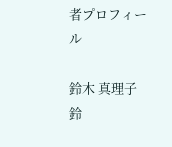者プロフィール

鈴木 真理子
鈴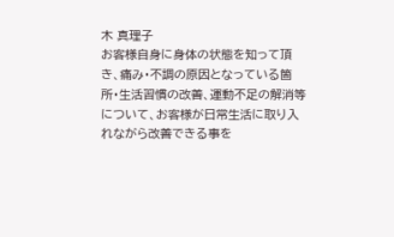木 真理子
お客様自身に身体の状態を知って頂き、痛み・不調の原因となっている箇所・生活習慣の改善、運動不足の解消等について、お客様が日常生活に取り入れながら改善できる事を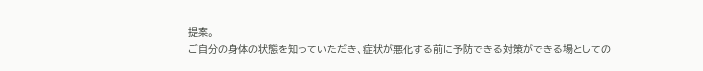提案。
ご自分の身体の状態を知っていただき、症状が悪化する前に予防できる対策ができる場としての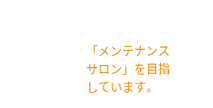「メンテナンスサロン」を目指しています。